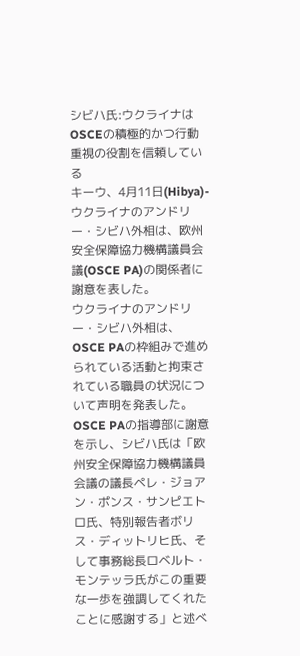シビハ氏:ウクライナはOSCEの積極的かつ行動重視の役割を信頼している
キーウ、4月11日(Hibya)- ウクライナのアンドリー・シビハ外相は、欧州安全保障協力機構議員会議(OSCE PA)の関係者に謝意を表した。
ウクライナのアンドリー・シビハ外相は、OSCE PAの枠組みで進められている活動と拘束されている職員の状況について声明を発表した。
OSCE PAの指導部に謝意を示し、シビハ氏は「欧州安全保障協力機構議員会議の議長ペレ・ジョアン・ポンス・サンピエトロ氏、特別報告者ボリス・ディットリヒ氏、そして事務総長ロベルト・モンテッラ氏がこの重要な一歩を強調してくれたことに感謝する」と述べ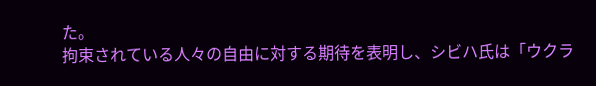た。
拘束されている人々の自由に対する期待を表明し、シビハ氏は「ウクラ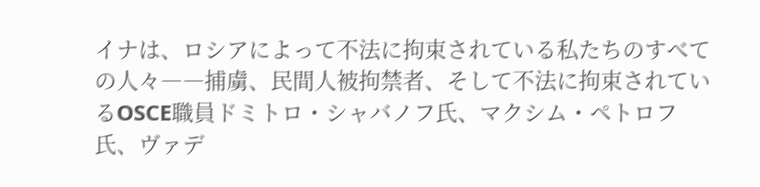イナは、ロシアによって不法に拘束されている私たちのすべての人々――捕虜、民間人被拘禁者、そして不法に拘束されているOSCE職員ドミトロ・シャバノフ氏、マクシム・ペトロフ氏、ヴァデ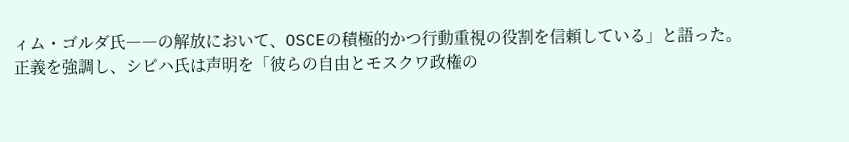ィム・ゴルダ氏――の解放において、OSCEの積極的かつ行動重視の役割を信頼している」と語った。
正義を強調し、シビハ氏は声明を「彼らの自由とモスクワ政権の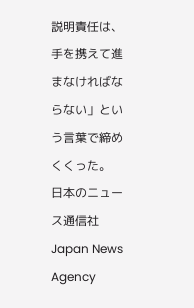説明責任は、手を携えて進まなければならない」という言葉で締めくくった。
日本のニュース通信社 Japan News Agency